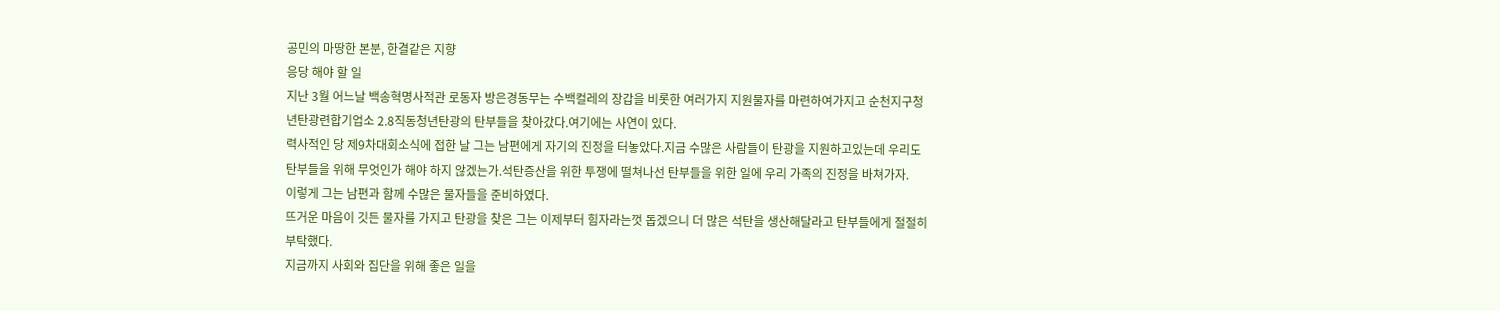공민의 마땅한 본분, 한결같은 지향
응당 해야 할 일
지난 3월 어느날 백송혁명사적관 로동자 방은경동무는 수백컬레의 장갑을 비롯한 여러가지 지원물자를 마련하여가지고 순천지구청년탄광련합기업소 2.8직동청년탄광의 탄부들을 찾아갔다.여기에는 사연이 있다.
력사적인 당 제9차대회소식에 접한 날 그는 남편에게 자기의 진정을 터놓았다.지금 수많은 사람들이 탄광을 지원하고있는데 우리도 탄부들을 위해 무엇인가 해야 하지 않겠는가.석탄증산을 위한 투쟁에 떨쳐나선 탄부들을 위한 일에 우리 가족의 진정을 바쳐가자.
이렇게 그는 남편과 함께 수많은 물자들을 준비하였다.
뜨거운 마음이 깃든 물자를 가지고 탄광을 찾은 그는 이제부터 힘자라는껏 돕겠으니 더 많은 석탄을 생산해달라고 탄부들에게 절절히 부탁했다.
지금까지 사회와 집단을 위해 좋은 일을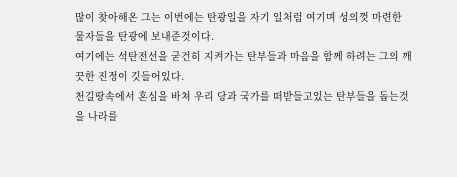많이 찾아해온 그는 이번에는 탄광일을 자기 일처럼 여기며 성의껏 마련한 물자들을 탄광에 보내준것이다.
여기에는 석탄전선을 굳건히 지켜가는 탄부들과 마음을 함께 하려는 그의 깨끗한 진정이 깃들어있다.
천길땅속에서 혼심을 바쳐 우리 당과 국가를 떠받들고있는 탄부들을 돕는것을 나라를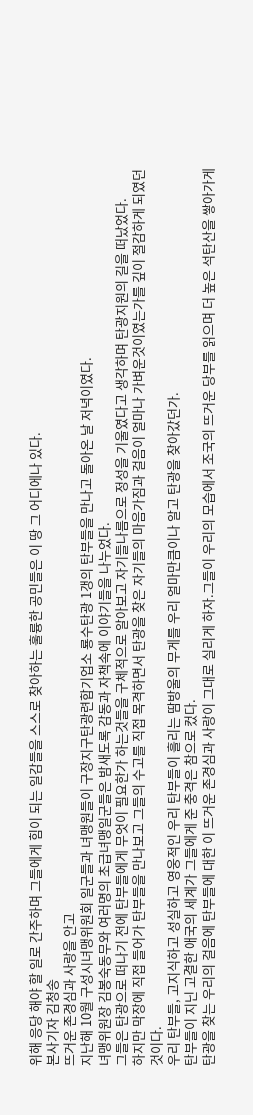위해 응당 해야 할 일로 간주하며 그들에게 힘이 되는 일감들을 스스로 찾아하는 훌륭한 공민들은 이 땅 그 어디에나 있다.
본사기자 김청송
뜨거운 존경심과 사랑을 안고
지난해 10월 구성시녀맹위원회 일군들과 녀맹원들이 구장지구탄광련합기업소 룡수탄광 1갱의 탄부들을 만나고 돌아온 날 저녁이였다.
녀맹위원장 김봉숙동무와 여러명의 초급녀맹일군들은 밤새도록 감동과 자책속에 이야기들을 나누었다.
그들은 탄광으로 떠나기 전에 탄부들에게 무엇이 필요한가 하는것들을 구체적으로 알아보고 자기들나름으로 정성을 기울였다고 생각하며 탄광지원의 길을 떠났었다.
하지만 막장에 직접 들어가 탄부들을 만나보고 그들의 수고를 직접 목격하면서 탄광을 찾은 자기들의 마음가짐과 걸음이 얼마나 가벼운것이였는가를 깊이 절감하게 되였던것이다.
우리 탄부들, 고지식하고 성실하고 영웅적인 우리 탄부들이 흘리는 땀방울의 무게를 우리 얼마만큼이나 알고 탄광을 찾아갔던가.
탄부들이 지닌 고결한 애국의 세계가 그들에게 준 충격은 참으로 컸다.
탄광을 찾는 우리의 걸음에 탄부들에 대한 이 뜨거운 존경심과 사랑이 그대로 실리게 하자.그들이 우리의 모습에서 조국의 뜨거운 당부를 읽으며 더 높은 석탄산을 쌓아가게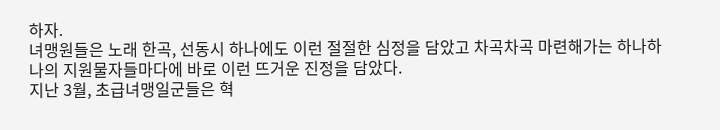하자.
녀맹원들은 노래 한곡, 선동시 하나에도 이런 절절한 심정을 담았고 차곡차곡 마련해가는 하나하나의 지원물자들마다에 바로 이런 뜨거운 진정을 담았다.
지난 3월, 초급녀맹일군들은 혁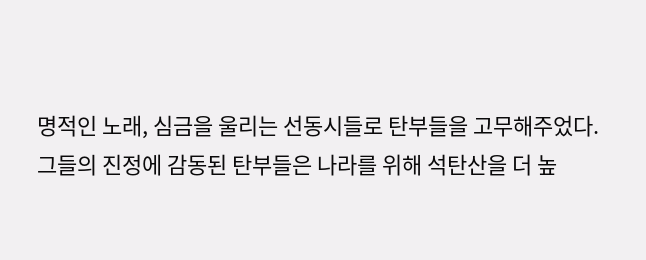명적인 노래, 심금을 울리는 선동시들로 탄부들을 고무해주었다.
그들의 진정에 감동된 탄부들은 나라를 위해 석탄산을 더 높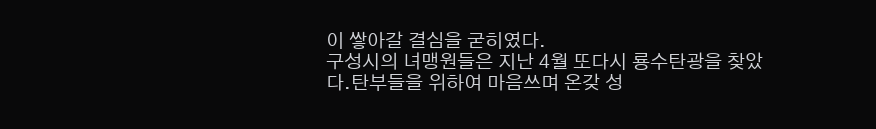이 쌓아갈 결심을 굳히였다.
구성시의 녀맹원들은 지난 4월 또다시 룡수탄광을 찾았다.탄부들을 위하여 마음쓰며 온갖 성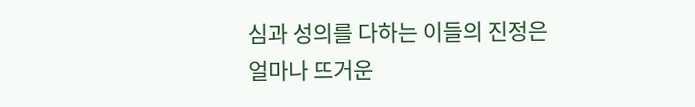심과 성의를 다하는 이들의 진정은 얼마나 뜨거운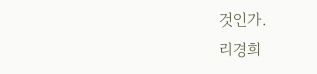것인가.
리경희